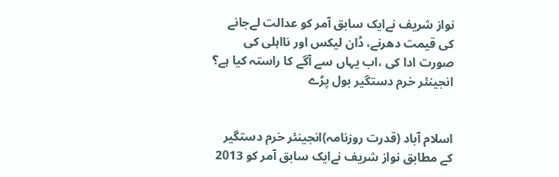نواز شریف نےایک سابق آمر کو عدالت لےجانے کی قیمت دھرنے، ڈان لیکس اور نااہلی کی صورت ادا کی ،اب یہاں سے آگے کا راستہ کیا ہے؟ انجینئر خرم دستگیر بول پڑے


اسلام آباد (قدرت روزنامہ)انجینئر خرم دستگیر کے مطابق نواز شریف نےایک سابق آمر کو 2013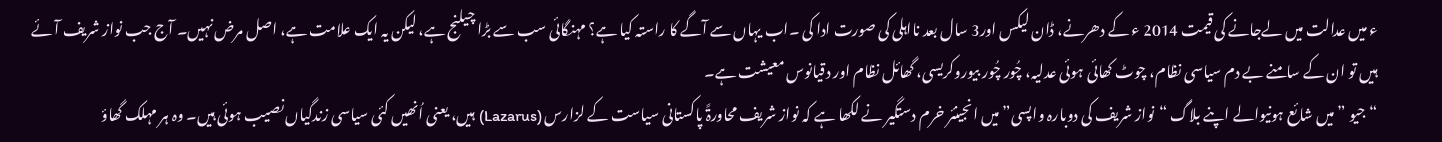ء میں عدالت میں لےجانے کی قیمت 2014 ء کے دھرنے، ڈان لیکس اور3 سال بعد نااہلی کی صورت ادا کی ۔اب یہاں سے آگے کا راستہ کیا ہے؟ مہنگائی سب سے بڑا چیلنج ہے، لیکن یہ ایک علامت ہے، اصل مرض نہیں۔ آج جب نواز شریف آئے ہیں تو ان کے سامنے بے دم سیاسی نظام، چوٹ کھائی ہوئی عدلیہ، چُور چُور بیوروکریسی، گھائل نظام اور دقیانوس معیشت ہے۔
“جیو ” میں شائع ہونیوالے اپنے بلاگ “نواز شریف کی دوبارہ واپسی” میں انجینئر خرم دستگیر نے لکھا ہے کہ نواز شریف محاورۃً پاکستانی سیاست کے لزارس (Lazarus) ہیں، یعنی اُنھیں کئی سیاسی زندگیاں نصیب ہوئی ہیں۔ وہ ہر مہلک گھاؤ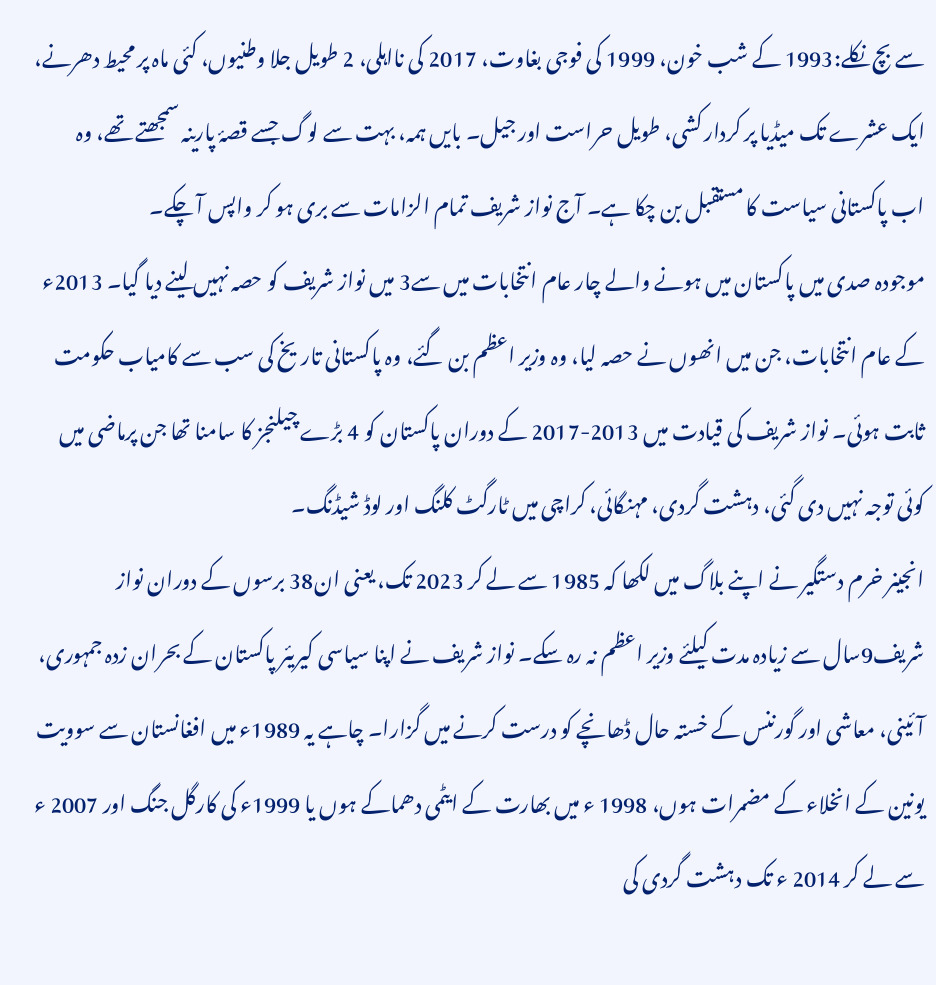سے بچ نکلے:1993 کے شب خون، 1999 کی فوجی بغاوت، 2017 کی نااہلی، 2 طویل جلا وطنیوں، کئی ماہ پر محیط دھرنے، ایک عشرے تک میڈیا پر کردار کشی، طویل حراست اور جیل۔ بایں ہمہ، بہت سے لوگ جسے قصۂ پارینہ سمجھتے تھے، وہ اب پاکستانی سیاست کا مستقبل بن چکا ہے۔ آج نواز شریف تمام الزامات سے بری ہو کر واپس آ چکے۔
موجودہ صدی میں پاکستان میں ہونے والے چار عام انتخابات میں سے3 میں نواز شریف کو حصہ نہیں لینے دیا گیا۔ 2013ء کے عام انتخابات، جن میں انھوں نے حصہ لیا، وہ وزیر اعظم بن گئے، وہ پاکستانی تاریخ کی سب سے کامیاب حکومت ثابت ہوئی۔ نواز شریف کی قیادت میں 2013-2017 کے دوران پاکستان کو 4 بڑے چیلنجز کا سامنا تھا جن پرماضی میں کوئی توجہ نہیں دی گئی، دہشت گردی، مہنگائی، کراچی میں ٹارگٹ کلنگ اور لوڈ شیڈنگ۔
انجینر خرم دستگیر نے اپنے بلاگ میں لکھا کہ 1985 سے لے کر 2023 تک، یعنی ان38 برسوں کے دوران نواز شریف9سال سے زیادہ مدت کیلئے وزیر اعظم نہ رہ سکے۔ نواز شریف نے اپنا سیاسی کیریئر پاکستان کے بحران زدہ جمہوری، آئینی، معاشی اور گورننس کے خستہ حال ڈھانچے کو درست کرنے میں گزارا۔ چاہے یہ 1989ء میں افغانستان سے سوویت یونین کے انخلاء کے مضمرات ہوں، 1998 ء میں بھارت کے ایٹمی دھماکے ہوں یا 1999ء کی کارگل جنگ اور 2007 ء سے لے کر 2014 ء تک دہشت گردی کی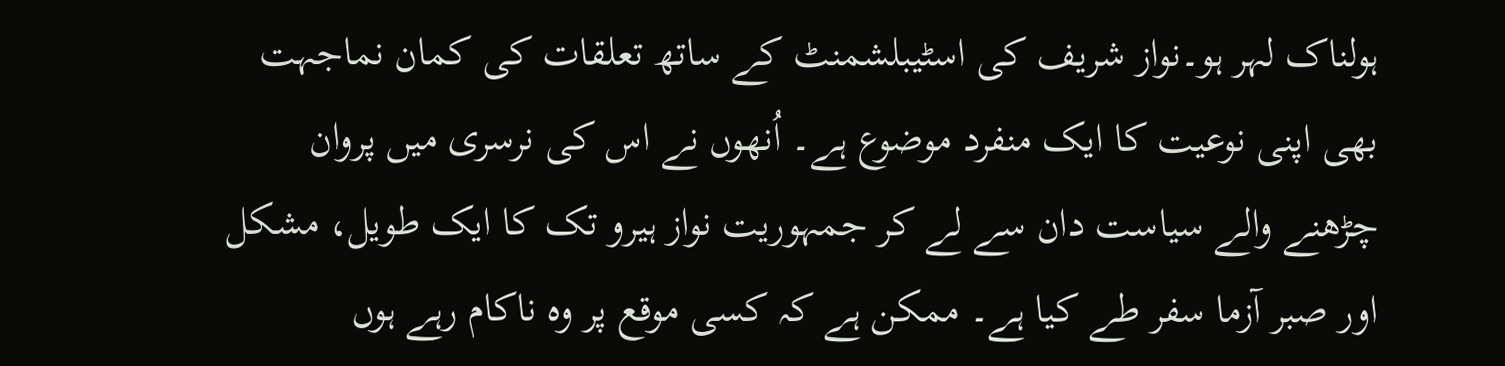ہولناک لہر ہو۔نواز شریف کی اسٹیبلشمنٹ کے ساتھ تعلقات کی کمان نماجہت بھی اپنی نوعیت کا ایک منفرد موضوع ہے۔ اُنھوں نے اس کی نرسری میں پروان چڑھنے والے سیاست دان سے لے کر جمہوریت نواز ہیرو تک کا ایک طویل، مشکل اور صبر آزما سفر طے کیا ہے۔ ممکن ہے کہ کسی موقع پر وہ ناکام رہے ہوں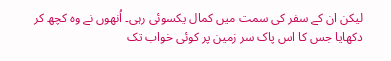لیکن ان کے سفر کی سمت میں کمال یکسوئی رہی۔ اُنھوں نے وہ کچھ کر دکھایا جس کا اس پاک سر زمین پر کوئی خواب تک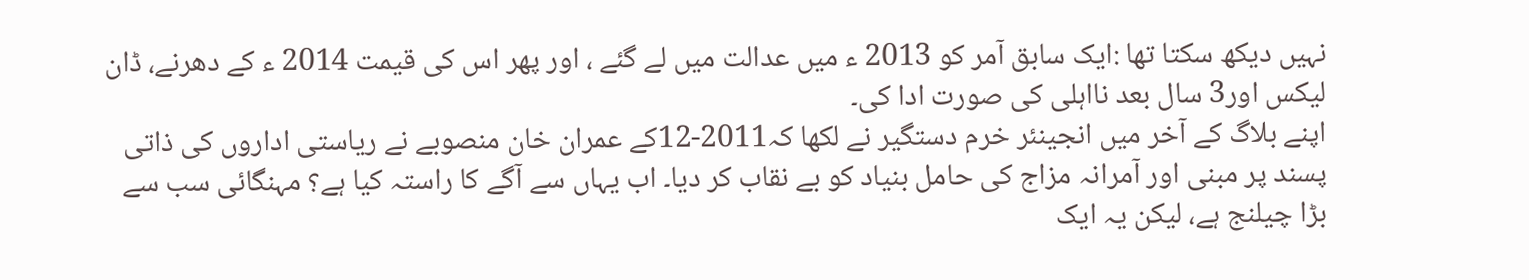نہیں دیکھ سکتا تھا :ایک سابق آمر کو 2013 ء میں عدالت میں لے گئے ، اور پھر اس کی قیمت 2014 ء کے دھرنے، ڈان لیکس اور3 سال بعد نااہلی کی صورت ادا کی۔
اپنے بلاگ کے آخر میں انجینئر خرم دستگیر نے لکھا کہ2011-12کے عمران خان منصوبے نے ریاستی اداروں کی ذاتی پسند پر مبنی اور آمرانہ مزاج کی حامل بنیاد کو بے نقاب کر دیا۔ اب یہاں سے آگے کا راستہ کیا ہے؟ مہنگائی سب سے بڑا چیلنج ہے، لیکن یہ ایک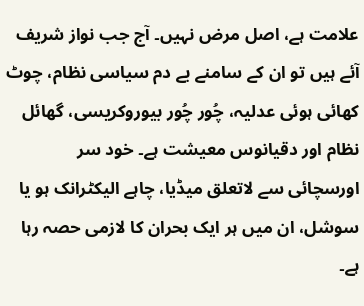علامت ہے، اصل مرض نہیں۔ آج جب نواز شریف آئے ہیں تو ان کے سامنے بے دم سیاسی نظام، چوٹ کھائی ہوئی عدلیہ، چُور چُور بیوروکریسی، گھائل نظام اور دقیانوس معیشت ہے۔ خود سر اورسچائی سے لاتعلق میڈیا، چاہے الیکٹرانک ہو یا سوشل، ان میں ہر ایک بحران کا لازمی حصہ رہا ہے۔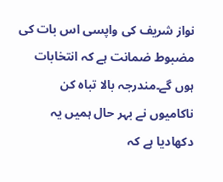نواز شریف کی واپسی اس بات کی مضبوط ضمانت ہے کہ انتخابات ہوں گے۔مندرجہ بالا تباہ کن ناکامیوں نے بہر حال ہمیں یہ دکھادیا ہے کہ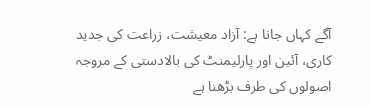آگے کہاں جانا ہے: آزاد معیشت، زراعت کی جدید کاری، آئین اور پارلیمنٹ کی بالادستی کے مروجہ اصولوں کی طرف بڑھنا ہے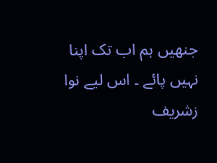جنھیں ہم اب تک اپنا نہیں پائے ۔ اس لیے نوا زشریف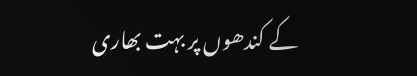کے کندھوں پر بہت بھاری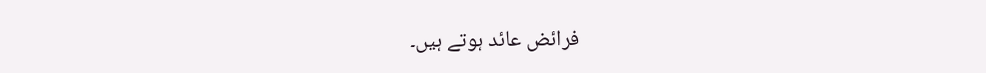فرائض عائد ہوتے ہیں۔